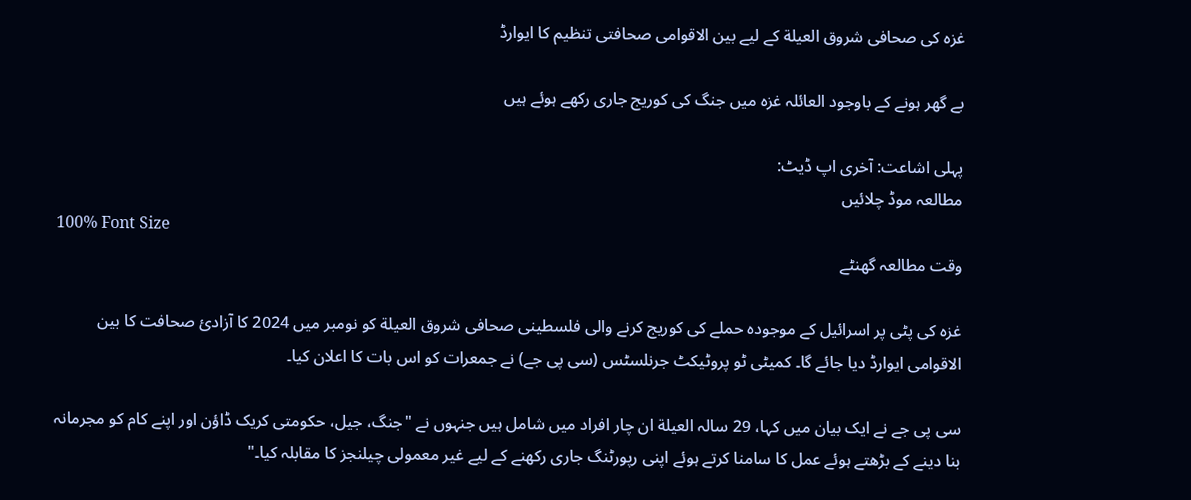غزہ کی صحافی شروق العيلة کے لیے بین الاقوامی صحافتی تنظیم کا ایوارڈ

بے گھر ہونے کے باوجود العائلہ غزہ میں جنگ کی کوریج جاری رکھے ہوئے ہیں

پہلی اشاعت: آخری اپ ڈیٹ:
مطالعہ موڈ چلائیں
100% Font Size
وقت مطالعہ گھنٹے

غزہ کی پٹی پر اسرائیل کے موجودہ حملے کی کوریج کرنے والی فلسطینی صحافی شروق العيلة کو نومبر میں 2024 کا آزادئ صحافت کا بین الاقوامی ایوارڈ دیا جائے گا۔ کمیٹی ٹو پروٹیکٹ جرنلسٹس (سی پی جے) نے جمعرات کو اس بات کا اعلان کیا۔

سی پی جے نے ایک بیان میں کہا، 29 سالہ العيلة ان چار افراد میں شامل ہیں جنہوں نے "جنگ، جیل، حکومتی کریک ڈاؤن اور اپنے کام کو مجرمانہ بنا دینے کے بڑھتے ہوئے عمل کا سامنا کرتے ہوئے اپنی رپورٹنگ جاری رکھنے کے لیے غیر معمولی چیلنجز کا مقابلہ کیا۔"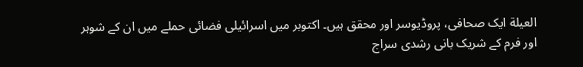العيلة ایک صحافی، پروڈیوسر اور محقق ہیں۔ اکتوبر میں اسرائیلی فضائی حملے میں ان کے شوہر اور فرم کے شریک بانی رشدی سراج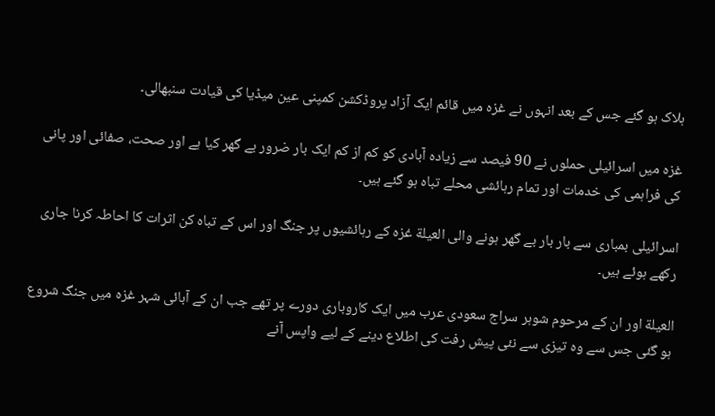ہلاک ہو گئے جس کے بعد انہوں نے غزہ میں قائم ایک آزاد پروڈکشن کمپنی عین میڈیا کی قیادت سنبھالی۔

غزہ میں اسرائیلی حملوں نے 90 فیصد سے زیادہ آبادی کو کم از کم ایک بار ضرور بے گھر کیا ہے اور صحت، صفائی اور پانی کی فراہمی کی خدمات اور تمام رہائشی محلے تباہ ہو گئے ہیں۔

اسرائیلی بمباری سے بار بار بے گھر ہونے والی العيلة غزہ کے رہائشیوں پر جنگ اور اس کے تباہ کن اثرات کا احاطہ کرنا جاری رکھے ہوئے ہیں۔

العيلة اور ان کے مرحوم شوہر سراج سعودی عرب میں ایک کاروباری دورے پر تھے جب ان کے آبائی شہر غزہ میں جنگ شروع ہو گئی جس سے وہ تیزی سے نئی پیش رفت کی اطلاع دینے کے لیے واپس آنے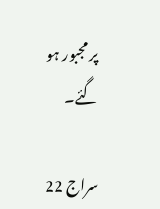پر مجبور ہو گئے۔

سراج 22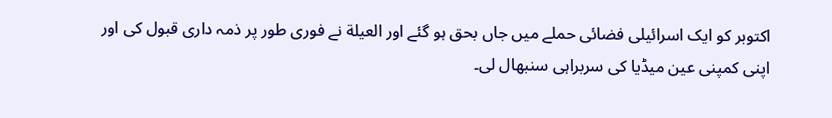اکتوبر کو ایک اسرائیلی فضائی حملے میں جاں بحق ہو گئے اور العيلة نے فوری طور پر ذمہ داری قبول کی اور اپنی کمپنی عین میڈیا کی سربراہی سنبھال لی۔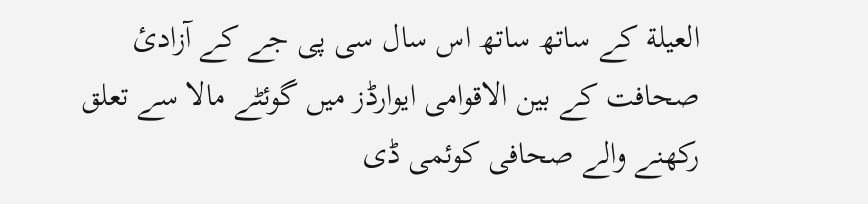العيلة کے ساتھ ساتھ اس سال سی پی جے کے آزادئ صحافت کے بین الاقوامی ایوارڈز میں گوئٹے مالا سے تعلق رکھنے والے صحافی کوئمی ڈی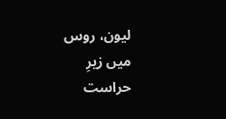لیون، روس میں زیرِ حراست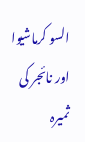السو کرماشیوا اور نائجر کی ثمیرہ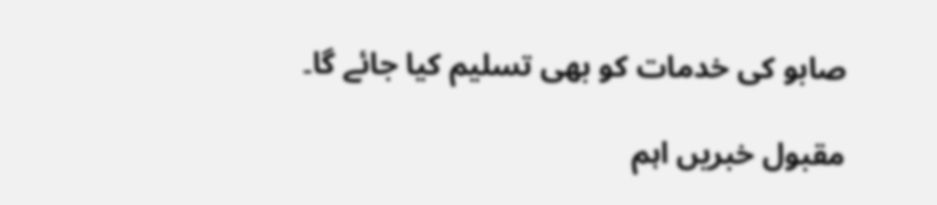صابو کی خدمات کو بھی تسلیم کیا جائے گا۔

مقبول خبریں اہم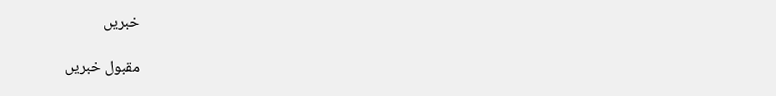خبریں

مقبول خبریں